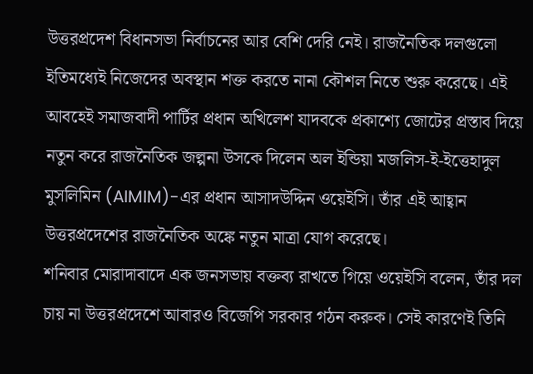উত্তরপ্রদেশ বিধানসভা নির্বাচনের আর বেশি দেরি নেই। রাজনৈতিক দলগুলো ইতিমধ্যেই নিজেদের অবস্থান শক্ত করতে নানা কৌশল নিতে শুরু করেছে। এই আবহেই সমাজবাদী পার্টির প্রধান অখিলেশ যাদবকে প্রকাশ্যে জোটের প্রস্তাব দিয়ে নতুন করে রাজনৈতিক জল্পনা উসকে দিলেন অল ইন্ডিয়া মজলিস-ই-ইত্তেহাদুল মুসলিমিন (AIMIM)-এর প্রধান আসাদউদ্দিন ওয়েইসি। তাঁর এই আহ্বান উত্তরপ্রদেশের রাজনৈতিক অঙ্কে নতুন মাত্রা যোগ করেছে।
শনিবার মোরাদাবাদে এক জনসভায় বক্তব্য রাখতে গিয়ে ওয়েইসি বলেন, তাঁর দল চায় না উত্তরপ্রদেশে আবারও বিজেপি সরকার গঠন করুক। সেই কারণেই তিনি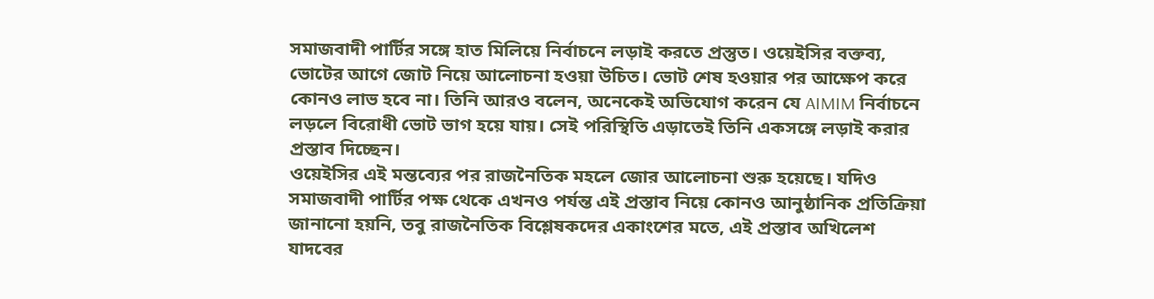সমাজবাদী পার্টির সঙ্গে হাত মিলিয়ে নির্বাচনে লড়াই করতে প্রস্তুত। ওয়েইসির বক্তব্য, ভোটের আগে জোট নিয়ে আলোচনা হওয়া উচিত। ভোট শেষ হওয়ার পর আক্ষেপ করে কোনও লাভ হবে না। তিনি আরও বলেন, অনেকেই অভিযোগ করেন যে AIMIM নির্বাচনে লড়লে বিরোধী ভোট ভাগ হয়ে যায়। সেই পরিস্থিতি এড়াতেই তিনি একসঙ্গে লড়াই করার প্রস্তাব দিচ্ছেন।
ওয়েইসির এই মন্তব্যের পর রাজনৈতিক মহলে জোর আলোচনা শুরু হয়েছে। যদিও সমাজবাদী পার্টির পক্ষ থেকে এখনও পর্যন্ত এই প্রস্তাব নিয়ে কোনও আনুষ্ঠানিক প্রতিক্রিয়া জানানো হয়নি, তবু রাজনৈতিক বিশ্লেষকদের একাংশের মতে, এই প্রস্তাব অখিলেশ যাদবের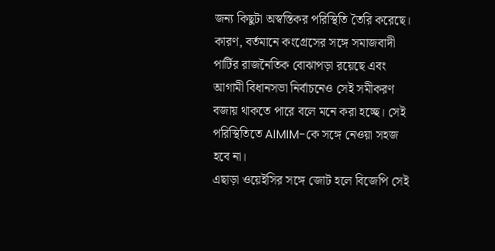জন্য কিছুটা অস্বস্তিকর পরিস্থিতি তৈরি করেছে। কারণ, বর্তমানে কংগ্রেসের সঙ্গে সমাজবাদী পার্টির রাজনৈতিক বোঝাপড়া রয়েছে এবং আগামী বিধানসভা নির্বাচনেও সেই সমীকরণ বজায় থাকতে পারে বলে মনে করা হচ্ছে। সেই পরিস্থিতিতে AIMIM-কে সঙ্গে নেওয়া সহজ হবে না।
এছাড়া ওয়েইসির সঙ্গে জোট হলে বিজেপি সেই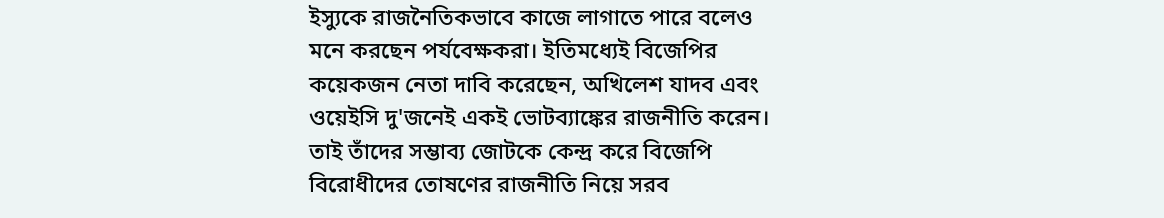ইস্যুকে রাজনৈতিকভাবে কাজে লাগাতে পারে বলেও মনে করছেন পর্যবেক্ষকরা। ইতিমধ্যেই বিজেপির কয়েকজন নেতা দাবি করেছেন, অখিলেশ যাদব এবং ওয়েইসি দু'জনেই একই ভোটব্যাঙ্কের রাজনীতি করেন। তাই তাঁদের সম্ভাব্য জোটকে কেন্দ্র করে বিজেপি বিরোধীদের তোষণের রাজনীতি নিয়ে সরব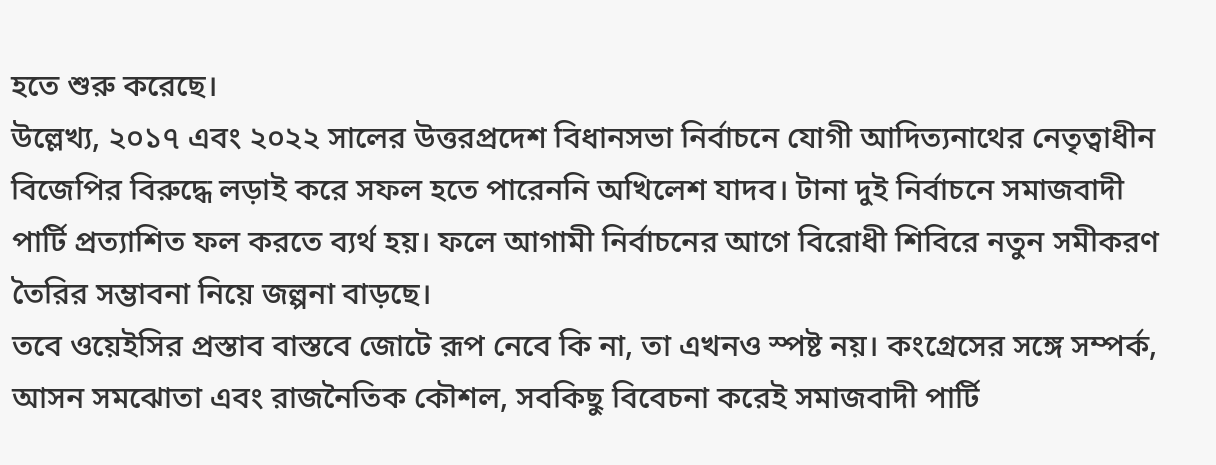হতে শুরু করেছে।
উল্লেখ্য, ২০১৭ এবং ২০২২ সালের উত্তরপ্রদেশ বিধানসভা নির্বাচনে যোগী আদিত্যনাথের নেতৃত্বাধীন বিজেপির বিরুদ্ধে লড়াই করে সফল হতে পারেননি অখিলেশ যাদব। টানা দুই নির্বাচনে সমাজবাদী পার্টি প্রত্যাশিত ফল করতে ব্যর্থ হয়। ফলে আগামী নির্বাচনের আগে বিরোধী শিবিরে নতুন সমীকরণ তৈরির সম্ভাবনা নিয়ে জল্পনা বাড়ছে।
তবে ওয়েইসির প্রস্তাব বাস্তবে জোটে রূপ নেবে কি না, তা এখনও স্পষ্ট নয়। কংগ্রেসের সঙ্গে সম্পর্ক, আসন সমঝোতা এবং রাজনৈতিক কৌশল, সবকিছু বিবেচনা করেই সমাজবাদী পার্টি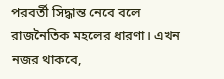পরবর্তী সিদ্ধান্ত নেবে বলে রাজনৈতিক মহলের ধারণা। এখন নজর থাকবে,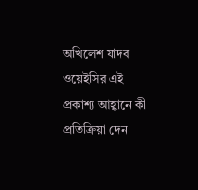অখিলেশ যাদব ওয়েইসির এই প্রকাশ্য আহ্বানে কী প্রতিক্রিয়া দেন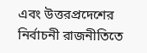এবং উত্তরপ্রদেশের নির্বাচনী রাজনীতিতে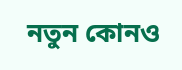নতুন কোনও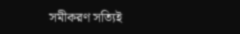সমীকরণ সত্যিই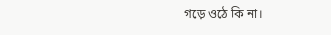গড়ে ওঠে কি না।